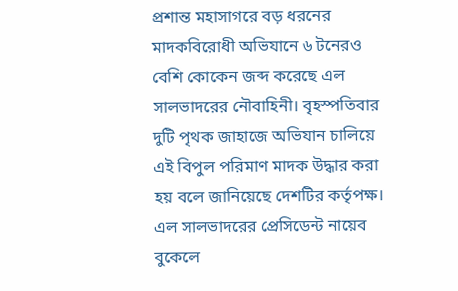প্রশান্ত মহাসাগরে বড় ধরনের মাদকবিরোধী অভিযানে ৬ টনেরও বেশি কোকেন জব্দ করেছে এল সালভাদরের নৌবাহিনী। বৃহস্পতিবার দুটি পৃথক জাহাজে অভিযান চালিয়ে এই বিপুল পরিমাণ মাদক উদ্ধার করা হয় বলে জানিয়েছে দেশটির কর্তৃপক্ষ।
এল সালভাদরের প্রেসিডেন্ট নায়েব বুকেলে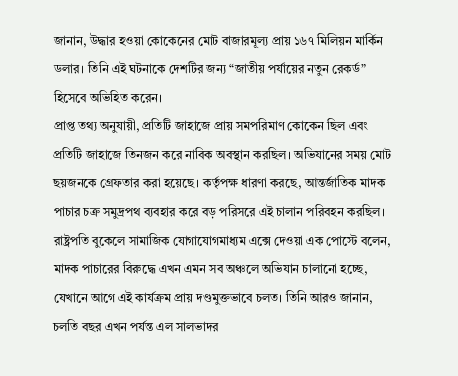জানান, উদ্ধার হওয়া কোকেনের মোট বাজারমূল্য প্রায় ১৬৭ মিলিয়ন মার্কিন ডলার। তিনি এই ঘটনাকে দেশটির জন্য “জাতীয় পর্যায়ের নতুন রেকর্ড” হিসেবে অভিহিত করেন।
প্রাপ্ত তথ্য অনুযায়ী, প্রতিটি জাহাজে প্রায় সমপরিমাণ কোকেন ছিল এবং প্রতিটি জাহাজে তিনজন করে নাবিক অবস্থান করছিল। অভিযানের সময় মোট ছয়জনকে গ্রেফতার করা হয়েছে। কর্তৃপক্ষ ধারণা করছে, আন্তর্জাতিক মাদক পাচার চক্র সমুদ্রপথ ব্যবহার করে বড় পরিসরে এই চালান পরিবহন করছিল।
রাষ্ট্রপতি বুকেলে সামাজিক যোগাযোগমাধ্যম এক্সে দেওয়া এক পোস্টে বলেন, মাদক পাচারের বিরুদ্ধে এখন এমন সব অঞ্চলে অভিযান চালানো হচ্ছে, যেখানে আগে এই কার্যক্রম প্রায় দণ্ডমুক্তভাবে চলত। তিনি আরও জানান, চলতি বছর এখন পর্যন্ত এল সালভাদর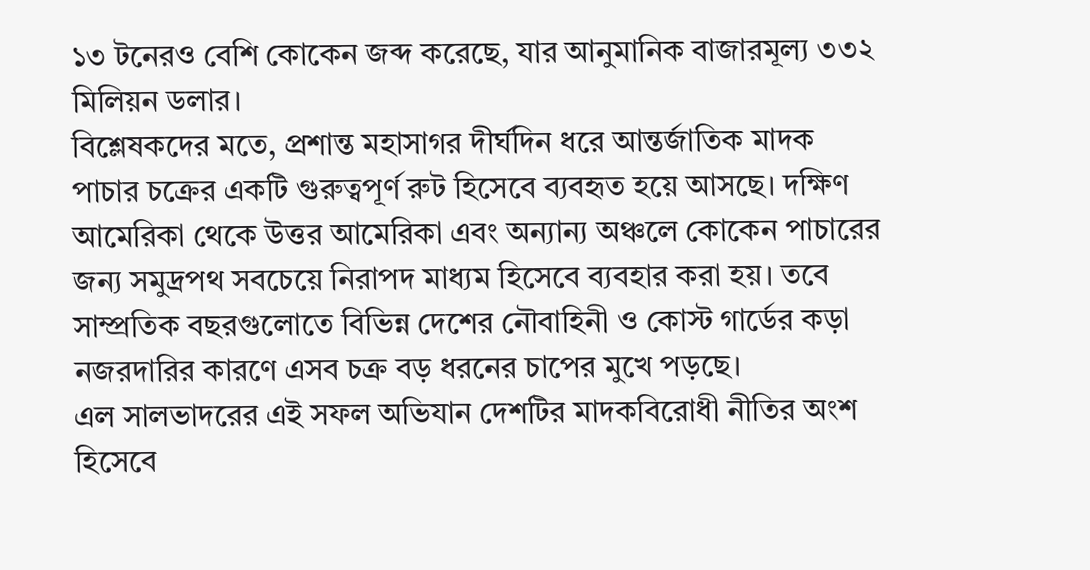১৩ টনেরও বেশি কোকেন জব্দ করেছে, যার আনুমানিক বাজারমূল্য ৩৩২ মিলিয়ন ডলার।
বিশ্লেষকদের মতে, প্রশান্ত মহাসাগর দীর্ঘদিন ধরে আন্তর্জাতিক মাদক পাচার চক্রের একটি গুরুত্বপূর্ণ রুট হিসেবে ব্যবহৃত হয়ে আসছে। দক্ষিণ আমেরিকা থেকে উত্তর আমেরিকা এবং অন্যান্য অঞ্চলে কোকেন পাচারের জন্য সমুদ্রপথ সবচেয়ে নিরাপদ মাধ্যম হিসেবে ব্যবহার করা হয়। তবে সাম্প্রতিক বছরগুলোতে বিভিন্ন দেশের নৌবাহিনী ও কোস্ট গার্ডের কড়া নজরদারির কারণে এসব চক্র বড় ধরনের চাপের মুখে পড়ছে।
এল সালভাদরের এই সফল অভিযান দেশটির মাদকবিরোধী নীতির অংশ হিসেবে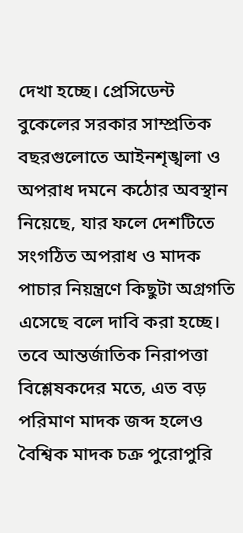দেখা হচ্ছে। প্রেসিডেন্ট বুকেলের সরকার সাম্প্রতিক বছরগুলোতে আইনশৃঙ্খলা ও অপরাধ দমনে কঠোর অবস্থান নিয়েছে, যার ফলে দেশটিতে সংগঠিত অপরাধ ও মাদক পাচার নিয়ন্ত্রণে কিছুটা অগ্রগতি এসেছে বলে দাবি করা হচ্ছে।
তবে আন্তর্জাতিক নিরাপত্তা বিশ্লেষকদের মতে, এত বড় পরিমাণ মাদক জব্দ হলেও বৈশ্বিক মাদক চক্র পুরোপুরি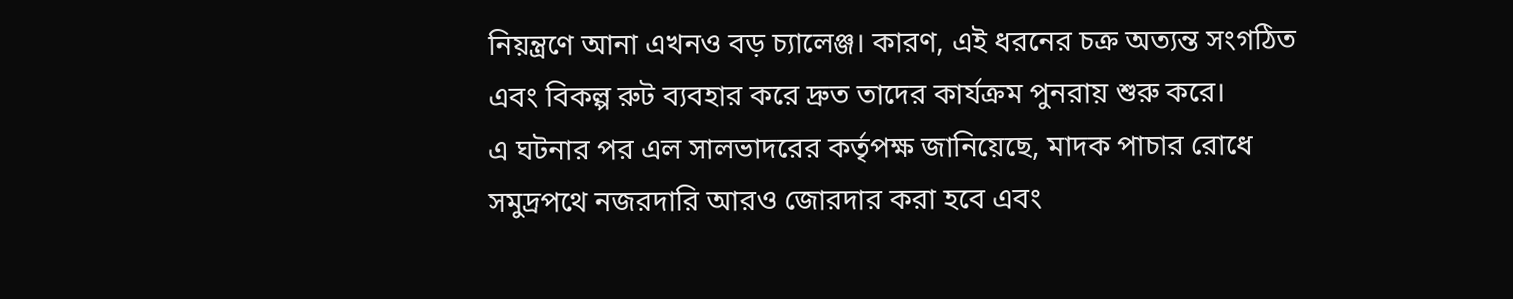নিয়ন্ত্রণে আনা এখনও বড় চ্যালেঞ্জ। কারণ, এই ধরনের চক্র অত্যন্ত সংগঠিত এবং বিকল্প রুট ব্যবহার করে দ্রুত তাদের কার্যক্রম পুনরায় শুরু করে।
এ ঘটনার পর এল সালভাদরের কর্তৃপক্ষ জানিয়েছে, মাদক পাচার রোধে সমুদ্রপথে নজরদারি আরও জোরদার করা হবে এবং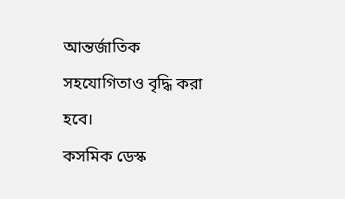আন্তর্জাতিক সহযোগিতাও বৃদ্ধি করা হবে।
কসমিক ডেস্ক